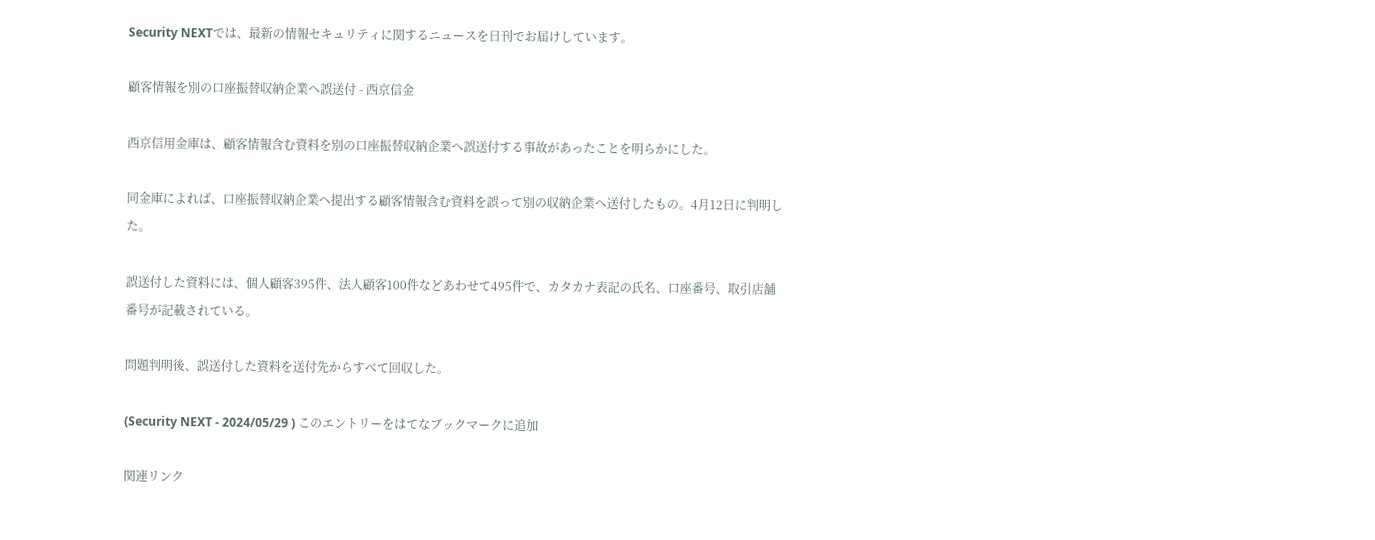Security NEXTでは、最新の情報セキュリティに関するニュースを日刊でお届けしています。

顧客情報を別の口座振替収納企業へ誤送付 - 西京信金

西京信用金庫は、顧客情報含む資料を別の口座振替収納企業へ誤送付する事故があったことを明らかにした。

同金庫によれば、口座振替収納企業へ提出する顧客情報含む資料を誤って別の収納企業へ送付したもの。4月12日に判明した。

誤送付した資料には、個人顧客395件、法人顧客100件などあわせて495件で、カタカナ表記の氏名、口座番号、取引店舗番号が記載されている。

問題判明後、誤送付した資料を送付先からすべて回収した。

(Security NEXT - 2024/05/29 ) このエントリーをはてなブックマークに追加

関連リンク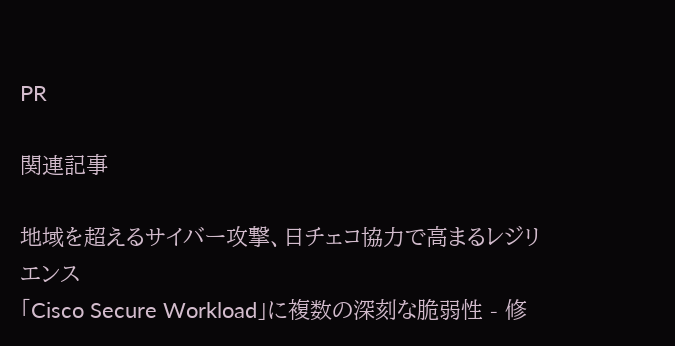PR

関連記事

地域を超えるサイバー攻撃、日チェコ協力で高まるレジリエンス
「Cisco Secure Workload」に複数の深刻な脆弱性 - 修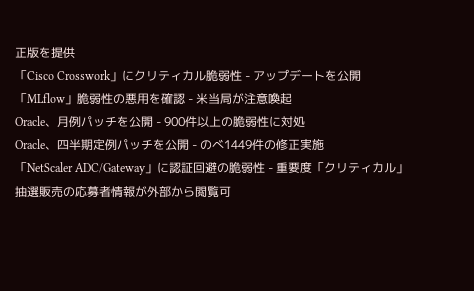正版を提供
「Cisco Crosswork」にクリティカル脆弱性 - アップデートを公開
「MLflow」脆弱性の悪用を確認 - 米当局が注意喚起
Oracle、月例パッチを公開 - 900件以上の脆弱性に対処
Oracle、四半期定例パッチを公開 - のべ1449件の修正実施
「NetScaler ADC/Gateway」に認証回避の脆弱性 - 重要度「クリティカル」
抽選販売の応募者情報が外部から閲覧可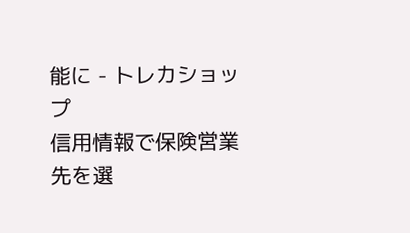能に - トレカショップ
信用情報で保険営業先を選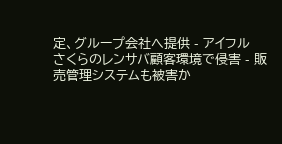定、グループ会社へ提供 - アイフル
さくらのレンサバ顧客環境で侵害 - 販売管理システムも被害か